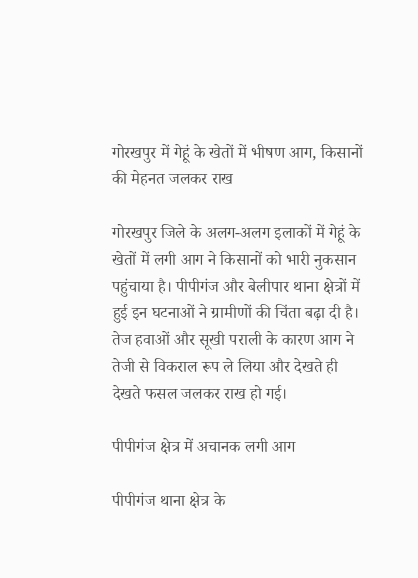गोरखपुर में गेहूं के खेतों में भीषण आग, किसानों की मेहनत जलकर राख

गोरखपुर जिले के अलग-अलग इलाकों में गेहूं के खेतों में लगी आग ने किसानों को भारी नुकसान पहुंचाया है। पीपीगंज और बेलीपार थाना क्षेत्रों में हुई इन घटनाओं ने ग्रामीणों की चिंता बढ़ा दी है। तेज हवाओं और सूखी पराली के कारण आग ने तेजी से विकराल रूप ले लिया और देखते ही देखते फसल जलकर राख हो गई।

पीपीगंज क्षेत्र में अचानक लगी आग

पीपीगंज थाना क्षेत्र के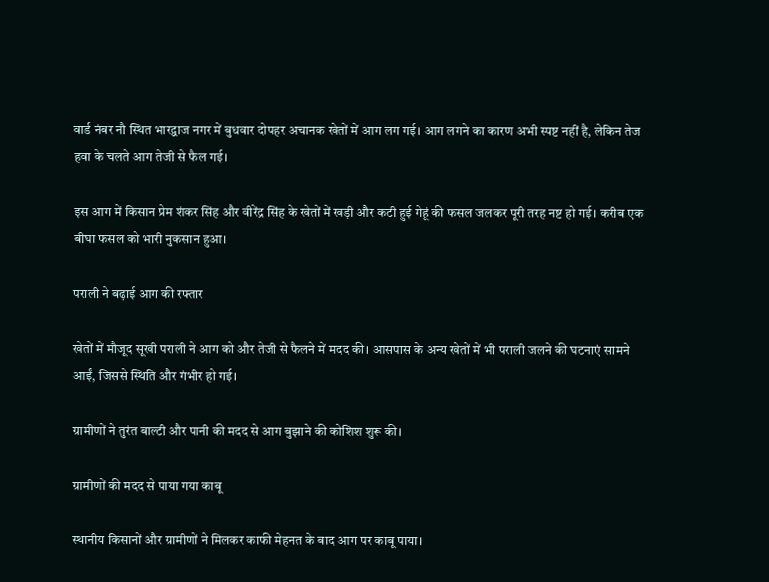वार्ड नंबर नौ स्थित भारद्वाज नगर में बुधवार दोपहर अचानक खेतों में आग लग गई। आग लगने का कारण अभी स्पष्ट नहीं है, लेकिन तेज हवा के चलते आग तेजी से फैल गई।

इस आग में किसान प्रेम शंकर सिंह और वीरेंद्र सिंह के खेतों में खड़ी और कटी हुई गेहूं की फसल जलकर पूरी तरह नष्ट हो गई। करीब एक बीघा फसल को भारी नुकसान हुआ।

पराली ने बढ़ाई आग की रफ्तार

खेतों में मौजूद सूखी पराली ने आग को और तेजी से फैलने में मदद की। आसपास के अन्य खेतों में भी पराली जलने की घटनाएं सामने आईं, जिससे स्थिति और गंभीर हो गई।

ग्रामीणों ने तुरंत बाल्टी और पानी की मदद से आग बुझाने की कोशिश शुरू की।

ग्रामीणों की मदद से पाया गया काबू

स्थानीय किसानों और ग्रामीणों ने मिलकर काफी मेहनत के बाद आग पर काबू पाया।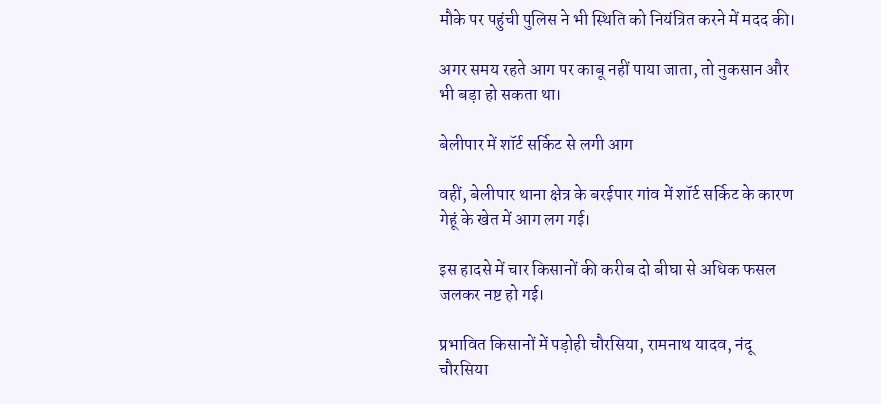मौके पर पहुंची पुलिस ने भी स्थिति को नियंत्रित करने में मदद की।

अगर समय रहते आग पर काबू नहीं पाया जाता, तो नुकसान और भी बड़ा हो सकता था।

बेलीपार में शॉर्ट सर्किट से लगी आग

वहीं, बेलीपार थाना क्षेत्र के बरईपार गांव में शॉर्ट सर्किट के कारण गेहूं के खेत में आग लग गई।

इस हादसे में चार किसानों की करीब दो बीघा से अधिक फसल जलकर नष्ट हो गई।

प्रभावित किसानों में पड़ोही चौरसिया, रामनाथ यादव, नंदू चौरसिया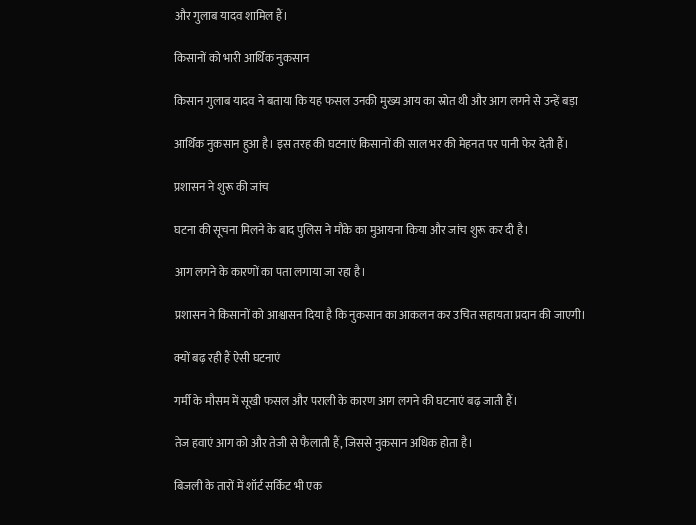और गुलाब यादव शामिल हैं।

किसानों को भारी आर्थिक नुकसान

किसान गुलाब यादव ने बताया कि यह फसल उनकी मुख्य आय का स्रोत थी और आग लगने से उन्हें बड़ा

आर्थिक नुकसान हुआ है। इस तरह की घटनाएं किसानों की साल भर की मेहनत पर पानी फेर देती हैं।

प्रशासन ने शुरू की जांच

घटना की सूचना मिलने के बाद पुलिस ने मौके का मुआयना किया और जांच शुरू कर दी है।

आग लगने के कारणों का पता लगाया जा रहा है।

प्रशासन ने किसानों को आश्वासन दिया है कि नुकसान का आकलन कर उचित सहायता प्रदान की जाएगी।

क्यों बढ़ रही हैं ऐसी घटनाएं

गर्मी के मौसम में सूखी फसल और पराली के कारण आग लगने की घटनाएं बढ़ जाती हैं।

तेज हवाएं आग को और तेजी से फैलाती हैं, जिससे नुकसान अधिक होता है।

बिजली के तारों में शॉर्ट सर्किट भी एक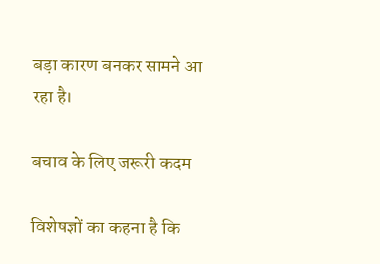बड़ा कारण बनकर सामने आ रहा है।

बचाव के लिए जरूरी कदम

विशेषज्ञों का कहना है कि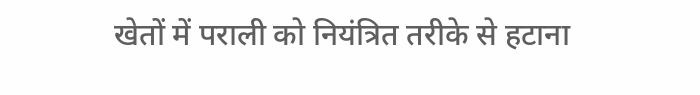खेतों में पराली को नियंत्रित तरीके से हटाना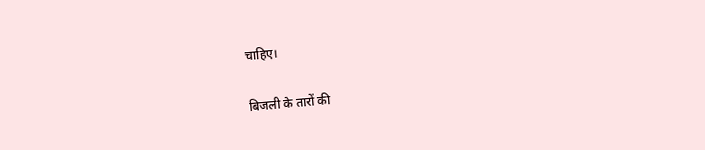चाहिए।

बिजली के तारों की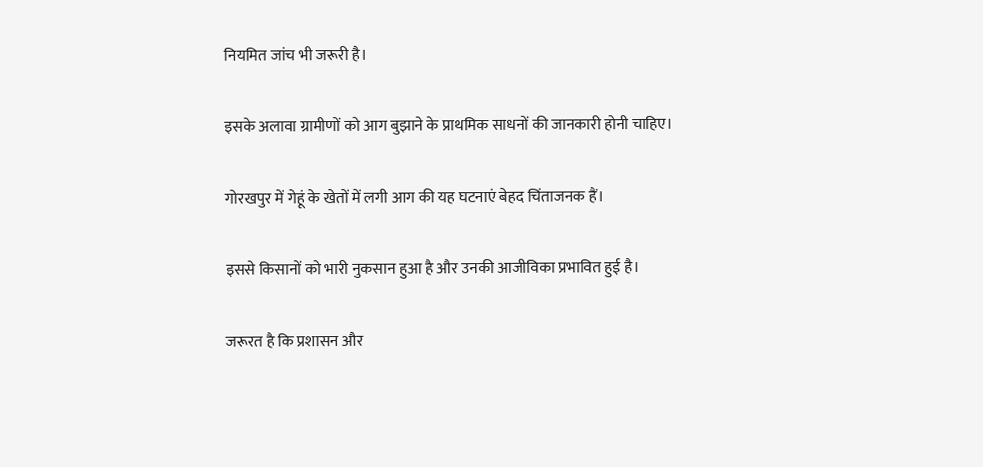नियमित जांच भी जरूरी है।

इसके अलावा ग्रामीणों को आग बुझाने के प्राथमिक साधनों की जानकारी होनी चाहिए।

गोरखपुर में गेहूं के खेतों में लगी आग की यह घटनाएं बेहद चिंताजनक हैं।

इससे किसानों को भारी नुकसान हुआ है और उनकी आजीविका प्रभावित हुई है।

जरूरत है कि प्रशासन और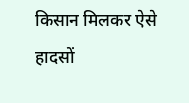किसान मिलकर ऐसे हादसों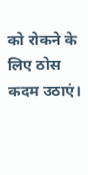को रोकने के लिए ठोस कदम उठाएं।